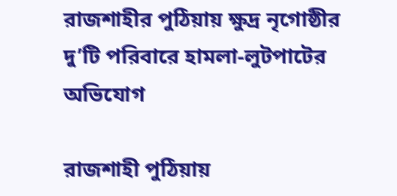রাজশাহীর পুঠিয়ায় ক্ষুদ্র নৃগোষ্ঠীর দু’টি পরিবারে হামলা-লুটপাটের অভিযোগ

রাজশাহী পুঠিয়ায়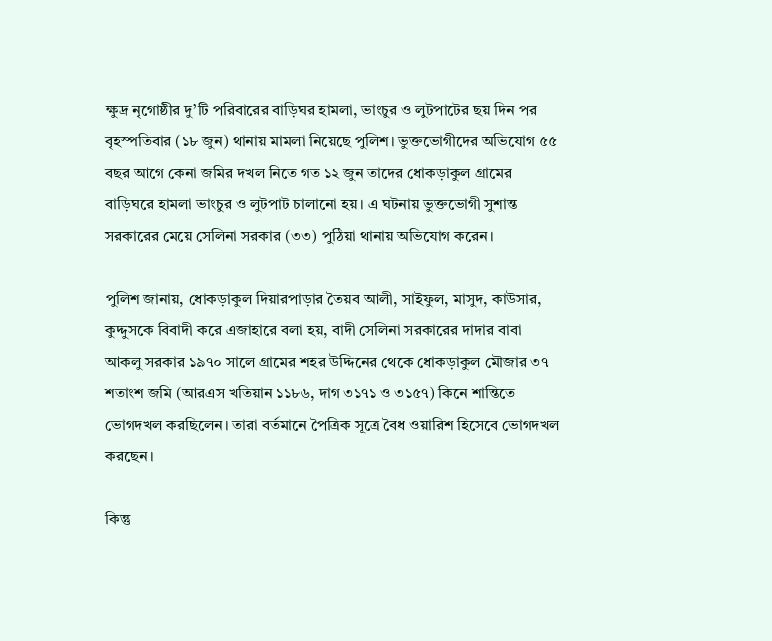ক্ষুদ্র নৃগোষ্ঠীর দু’টি পরিবারের বাড়িঘর হামলা, ভাংচুর ও লুটপাটের ছয় দিন পর বৃহস্পতিবার (১৮ জুন) থানায় মামলা নিয়েছে পুলিশ। ভুক্তভোগীদের অভিযোগ ৫৫ বছর আগে কেনা জমির দখল নিতে গত ১২ জুন তাদের ধোকড়াকুল গ্রামের বাড়িঘরে হামলা ভাংচুর ও লুটপাট চালানো হয়। এ ঘটনায় ভুক্তভোগী সুশান্ত সরকারের মেয়ে সেলিনা সরকার (৩৩) পুঠিয়া থানায় অভিযোগ করেন।

পুলিশ জানায়, ধোকড়াকুল দিয়ারপাড়ার তৈয়ব আলী, সাইফুল, মাসুদ, কাউসার, কুদ্দুসকে বিবাদী করে এজাহারে বলা হয়, বাদী সেলিনা সরকারের দাদার বাবা আকলু সরকার ১৯৭০ সালে গ্রামের শহর উদ্দিনের থেকে ধোকড়াকুল মৌজার ৩৭ শতাংশ জমি (আরএস খতিয়ান ১১৮৬, দাগ ৩১৭১ ও ৩১৫৭) কিনে শান্তিতে ভোগদখল করছিলেন। তারা বর্তমানে পৈত্রিক সূত্রে বৈধ ওয়ারিশ হিসেবে ভোগদখল করছেন।

কিন্তু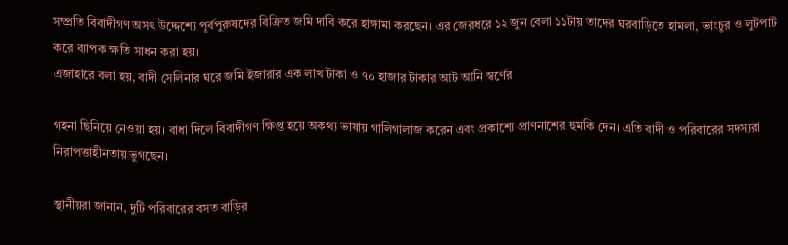সম্প্রতি বিবাদীগণ অসৎ উদ্দেশ্যে পূর্বপুরুষদের বিক্রিত জমি দাবি করে হাঙ্গামা করছেন। এর জেরধরে ১২ জুন বেলা ১১টায় তাদের ঘরবাড়িতে হামলা, ভাংচুর ও লুটপাট করে ব্যাপক ক্ষতি সাধন করা হয়।
এজাহারে বলা হয়, বাদী সেলিনার ঘরে জমি ইজারার এক লাখ টাকা ও ৭০ হাজার টাকার আট আনি স্বর্ণের

গহনা ছিনিয়ে নেওয়া হয়। বাধা দিলে বিবাদীগণ ক্ষিপ্ত হয়ে অকথ্য ভাষায় গালিগালাজ করেন এবং প্রকাশ্যে প্রাণনাশের হুমকি দেন। এতি বাদী ও পরিবারের সদস্যরা নিরাপত্তাহীনতায় ভুগছেন।

স্থানীয়রা জানান, দুটি পরিবারের বসত বাড়ির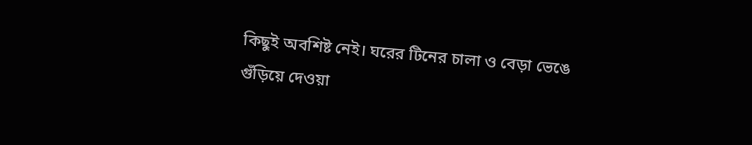কিছুই অবশিষ্ট নেই। ঘরের টিনের চালা ও বেড়া ভেঙে গুঁড়িয়ে দেওয়া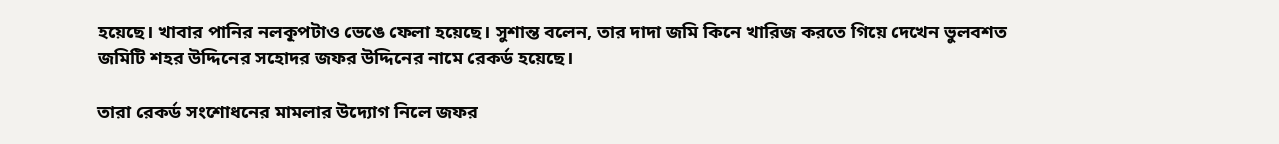হয়েছে। খাবার পানির নলকূপটাও ভেঙে ফেলা হয়েছে। সুশান্ত বলেন, তার দাদা জমি কিনে খারিজ করতে গিয়ে দেখেন ভুলবশত জমিটি শহর উদ্দিনের সহোদর জফর উদ্দিনের নামে রেকর্ড হয়েছে।

তারা রেকর্ড সংশোধনের মামলার উদ্যোগ নিলে জফর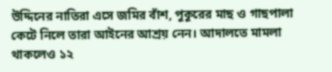উদ্দিনের নাতিরা এসে জমির বাঁশ, পুকুরের মাছ ও গাছপালা কেটে নিলে তারা আইনের আশ্রয় নেন। আদালতে মামলা থাকলেও ১২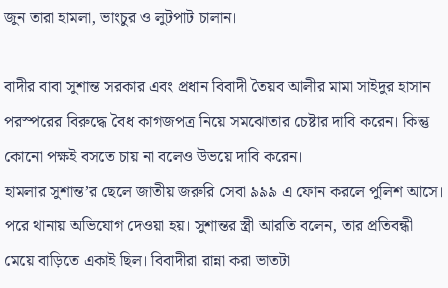জুন তারা হামলা, ভাংচুর ও লুটপাট চালান।

বাদীর বাবা সুশান্ত সরকার এবং প্রধান বিবাদী তৈয়ব আলীর মামা সাইদুর হাসান পরস্পরের বিরুদ্ধে বৈধ কাগজপত্র নিয়ে সমঝোতার চেষ্টার দাবি করেন। কিন্তু কোনো পক্ষই বসতে চায় না বলেও উভয়ে দাবি করেন।
হামলার সুশান্ত’র ছেলে জাতীয় জরুরি সেবা ৯৯৯ এ ফোন করলে পুলিশ আসে। পরে থানায় অভিযোগ দেওয়া হয়। সুশান্তর স্ত্রী আরতি বলেন, তার প্রতিবন্ধী মেয়ে বাড়িতে একাই ছিল। বিবাদীরা রান্না করা ভাতটা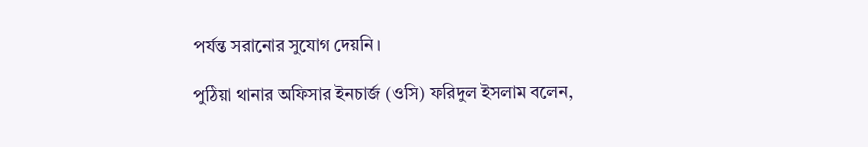পর্যন্ত সরানোর সুযোগ দেয়নি।

পুঠিয়া থানার অফিসার ইনচার্জ (ওসি) ফরিদুল ইসলাম বলেন,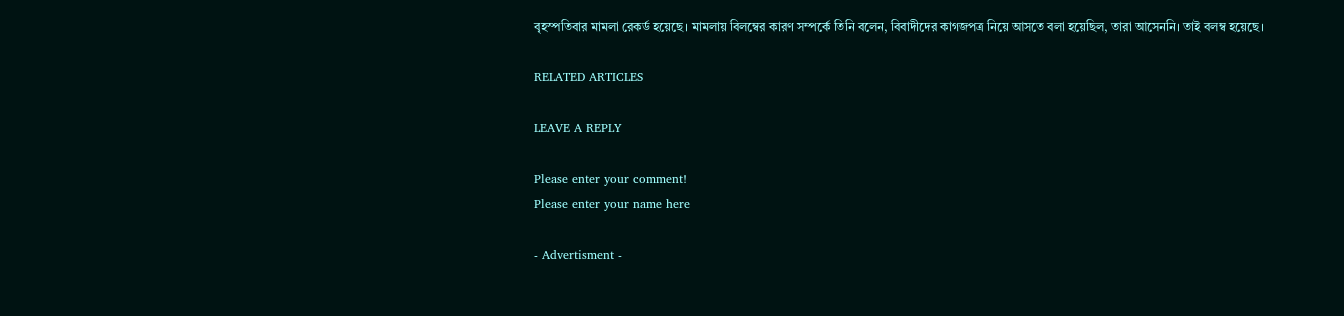বৃহস্পতিবার মামলা রেকর্ড হয়েছে। মামলায় বিলম্বের কারণ সম্পর্কে তিনি বলেন, বিবাদীদের কাগজপত্র নিয়ে আসতে বলা হয়েছিল, তারা আসেননি। তাই বলম্ব হয়েছে।

RELATED ARTICLES

LEAVE A REPLY

Please enter your comment!
Please enter your name here

- Advertisment -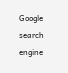Google search engine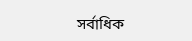সর্বাধিক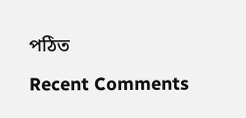পঠিত

Recent Comments